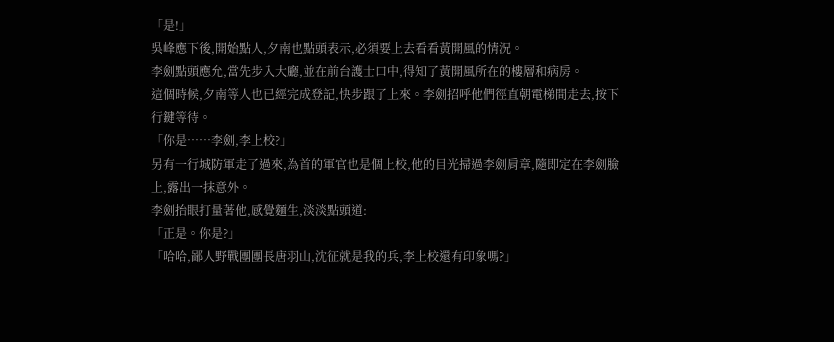「是!」
吳峰應下後,開始點人,夕南也點頭表示,必須要上去看看黃開風的情況。
李劍點頭應允,當先步入大廳,並在前台護士口中,得知了黃開風所在的樓層和病房。
這個時候,夕南等人也已經完成登記,快步跟了上來。李劍招呼他們徑直朝電梯間走去,按下行鍵等待。
「你是……李劍,李上校?」
另有一行城防軍走了過來,為首的軍官也是個上校,他的目光掃過李劍肩章,隨即定在李劍臉上,露出一抹意外。
李劍抬眼打量著他,感覺麵生,淡淡點頭道:
「正是。你是?」
「哈哈,鄙人野戰團團長唐羽山,沈征就是我的兵,李上校還有印象嗎?」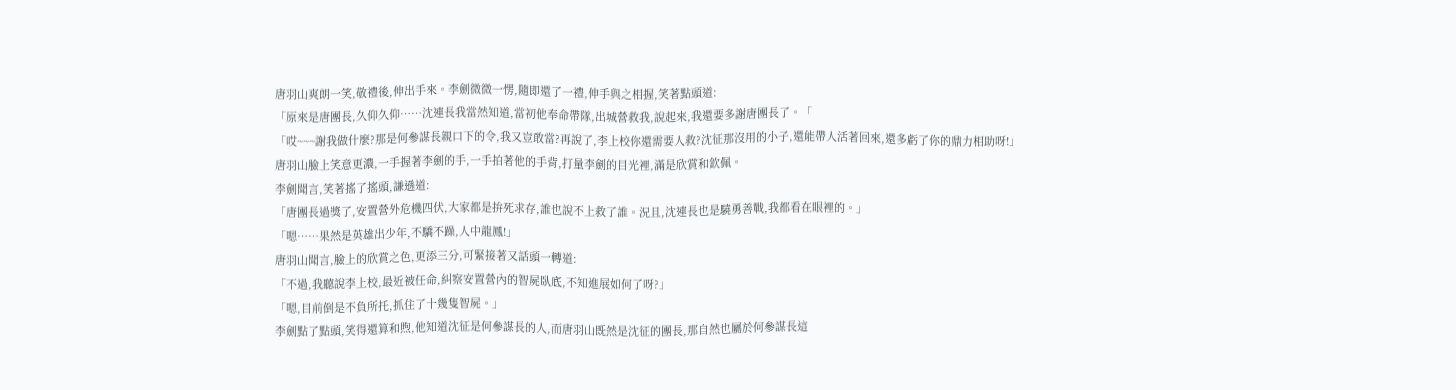唐羽山爽朗一笑,敬禮後,伸出手來。李劍微微一愣,隨即還了一禮,伸手與之相握,笑著點頭道:
「原來是唐團長,久仰久仰……沈連長我當然知道,當初他奉命帶隊,出城營救我,說起來,我還要多謝唐團長了。「
「哎~~~謝我做什麼?那是何參謀長親口下的令,我又豈敢當?再說了,李上校你還需要人救?沈征那沒用的小子,還能帶人活著回來,還多虧了你的鼎力相助呀!」
唐羽山臉上笑意更濃,一手握著李劍的手,一手拍著他的手背,打量李劍的目光裡,滿是欣賞和欽佩。
李劍聞言,笑著搖了搖頭,謙遜道:
「唐團長過獎了,安置營外危機四伏,大家都是拚死求存,誰也說不上救了誰。況且,沈連長也是驍勇善戰,我都看在眼裡的。」
「嗯……果然是英雄出少年,不驕不躁,人中龍鳳!」
唐羽山聞言,臉上的欣賞之色,更添三分,可緊接著又話頭一轉道:
「不過,我聽說李上校,最近被任命,糾察安置營內的智屍臥底,不知進展如何了呀?」
「嗯,目前倒是不負所托,抓住了十幾隻智屍。」
李劍點了點頭,笑得還算和煦,他知道沈征是何參謀長的人,而唐羽山既然是沈征的團長,那自然也屬於何參謀長這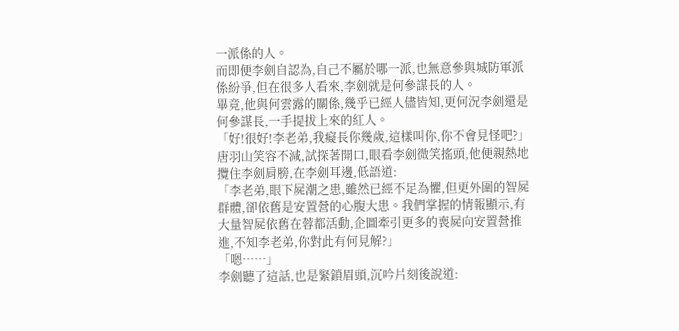一派係的人。
而即便李劍自認為,自己不屬於哪一派,也無意參與城防軍派係紛爭,但在很多人看來,李劍就是何參謀長的人。
畢竟,他與何雲露的關係,幾乎已經人儘皆知,更何況李劍還是何參謀長,一手提拔上來的紅人。
「好!很好!李老弟,我癡長你幾歲,這樣叫你,你不會見怪吧?」
唐羽山笑容不減,試探著開口,眼看李劍微笑搖頭,他便親熱地攬住李劍肩膀,在李劍耳邊,低語道:
「李老弟,眼下屍潮之患,雖然已經不足為懼,但更外圍的智屍群體,卻依舊是安置營的心腹大患。我們掌握的情報顯示,有大量智屍依舊在蓉都活動,企圖牽引更多的喪屍向安置營推進,不知李老弟,你對此有何見解?」
「嗯……」
李劍聽了這話,也是緊鎖眉頭,沉吟片刻後說道: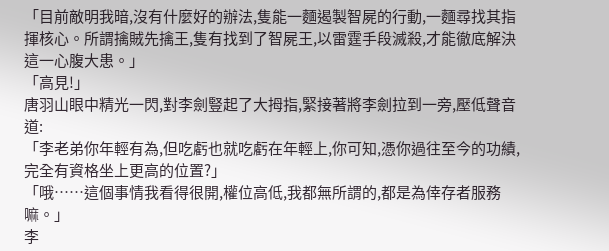「目前敵明我暗,沒有什麼好的辦法,隻能一麵遏製智屍的行動,一麵尋找其指揮核心。所謂擒賊先擒王,隻有找到了智屍王,以雷霆手段滅殺,才能徹底解決這一心腹大患。」
「高見!」
唐羽山眼中精光一閃,對李劍豎起了大拇指,緊接著將李劍拉到一旁,壓低聲音道:
「李老弟你年輕有為,但吃虧也就吃虧在年輕上,你可知,憑你過往至今的功績,完全有資格坐上更高的位置?」
「哦……這個事情我看得很開,權位高低,我都無所謂的,都是為倖存者服務嘛。」
李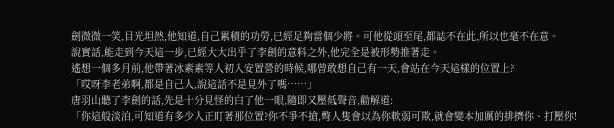劍微微一笑,目光坦然,他知道,自己累積的功勞,已經足夠當個少將。可他從頭至尾,都誌不在此,所以也毫不在意。
說實話,能走到今天這一步,已經大大出乎了李劍的意料之外,他完全是被形勢推著走。
遙想一個多月前,他帶著冰素素等人初入安置營的時候,哪曾敢想自己有一天,會站在今天這樣的位置上?
「哎呀李老弟啊,都是自己人,說這話不是見外了嗎……」
唐羽山聽了李劍的話,先是十分見怪的白了他一眼,隨即又壓低聲音,勸解道:
「你這般淡泊,可知道有多少人正盯著那位置?你不爭不搶,彆人隻會以為你軟弱可欺,就會變本加厲的排擠你、打壓你!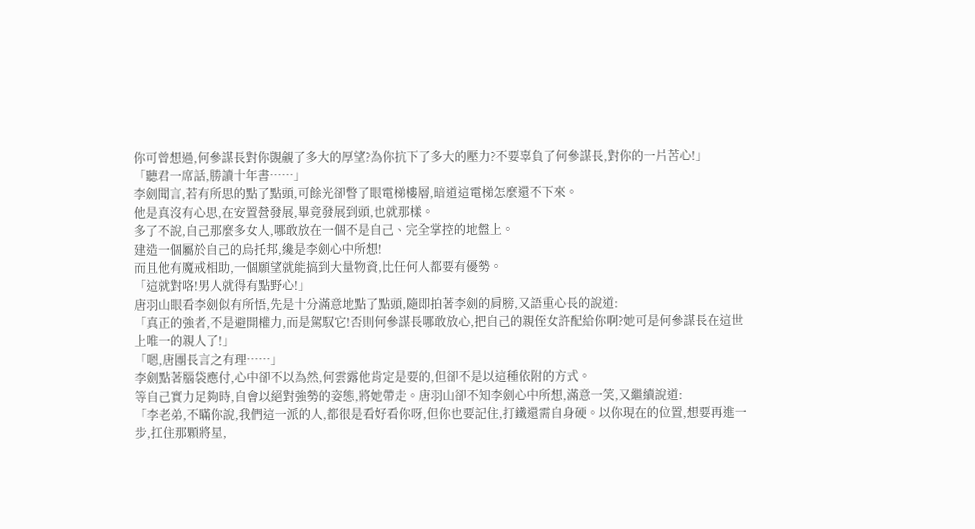你可曾想過,何參謀長對你覬覦了多大的厚望?為你抗下了多大的壓力?不要辜負了何參謀長,對你的一片苦心!」
「聽君一席話,勝讀十年書……」
李劍聞言,若有所思的點了點頭,可餘光卻瞥了眼電梯樓層,暗道這電梯怎麼還不下來。
他是真沒有心思,在安置營發展,畢竟發展到頭,也就那樣。
多了不說,自己那麼多女人,哪敢放在一個不是自己、完全掌控的地盤上。
建造一個屬於自己的烏托邦,纔是李劍心中所想!
而且他有魔戒相助,一個願望就能搞到大量物資,比任何人都要有優勢。
「這就對咯!男人就得有點野心!」
唐羽山眼看李劍似有所悟,先是十分滿意地點了點頭,隨即拍著李劍的肩膀,又語重心長的說道:
「真正的強者,不是避開權力,而是駕馭它!否則何參謀長哪敢放心,把自己的親侄女許配給你啊?她可是何參謀長在這世上唯一的親人了!」
「嗯,唐團長言之有理……」
李劍點著腦袋應付,心中卻不以為然,何雲露他肯定是要的,但卻不是以這種依附的方式。
等自己實力足夠時,自會以絕對強勢的姿態,將她帶走。唐羽山卻不知李劍心中所想,滿意一笑,又繼續說道:
「李老弟,不瞞你說,我們這一派的人,都很是看好看你呀,但你也要記住,打鐵還需自身硬。以你現在的位置,想要再進一步,扛住那顆將星,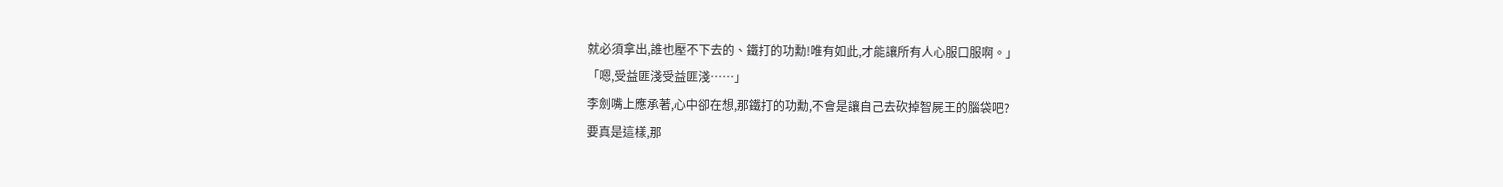就必須拿出,誰也壓不下去的、鐵打的功勳!唯有如此,才能讓所有人心服口服啊。」
「嗯,受益匪淺受益匪淺……」
李劍嘴上應承著,心中卻在想,那鐵打的功勳,不會是讓自己去砍掉智屍王的腦袋吧?
要真是這樣,那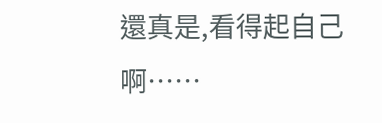還真是,看得起自己啊……